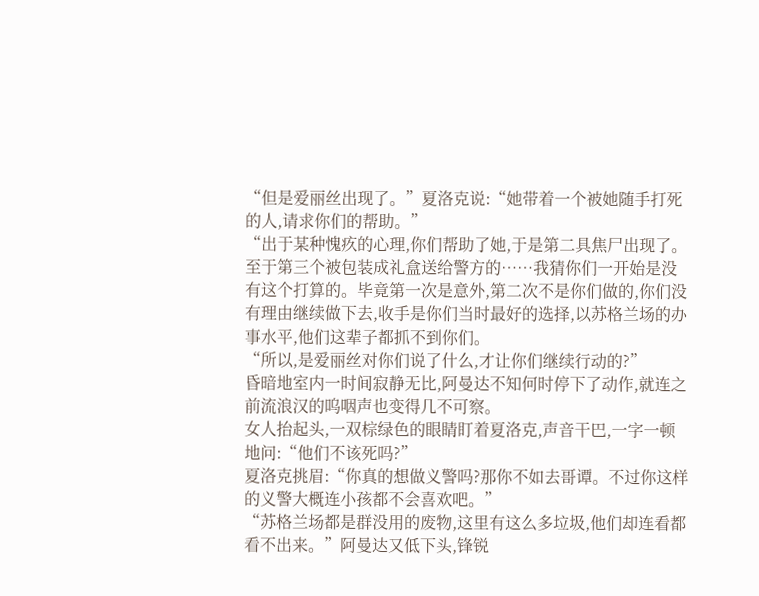“但是爱丽丝出现了。”夏洛克说:“她带着一个被她随手打死的人,请求你们的帮助。”
“出于某种愧疚的心理,你们帮助了她,于是第二具焦尸出现了。至于第三个被包装成礼盒送给警方的……我猜你们一开始是没有这个打算的。毕竟第一次是意外,第二次不是你们做的,你们没有理由继续做下去,收手是你们当时最好的选择,以苏格兰场的办事水平,他们这辈子都抓不到你们。
“所以,是爱丽丝对你们说了什么,才让你们继续行动的?”
昏暗地室内一时间寂静无比,阿曼达不知何时停下了动作,就连之前流浪汉的呜咽声也变得几不可察。
女人抬起头,一双棕绿色的眼睛盯着夏洛克,声音干巴,一字一顿地问:“他们不该死吗?”
夏洛克挑眉:“你真的想做义警吗?那你不如去哥谭。不过你这样的义警大概连小孩都不会喜欢吧。”
“苏格兰场都是群没用的废物,这里有这么多垃圾,他们却连看都看不出来。”阿曼达又低下头,锋锐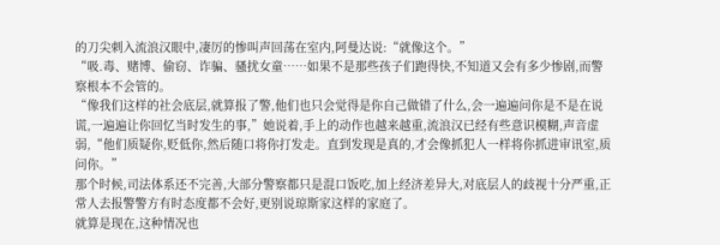的刀尖刺入流浪汉眼中,凄厉的惨叫声回荡在室内,阿曼达说:“就像这个。”
“吸.毒、赌博、偷窃、诈骗、骚扰女童……如果不是那些孩子们跑得快,不知道又会有多少惨剧,而警察根本不会管的。
“像我们这样的社会底层,就算报了警,他们也只会觉得是你自己做错了什么,会一遍遍问你是不是在说谎,一遍遍让你回忆当时发生的事,”她说着,手上的动作也越来越重,流浪汉已经有些意识模糊,声音虚弱,“他们质疑你,贬低你,然后随口将你打发走。直到发现是真的,才会像抓犯人一样将你抓进审讯室,质问你。”
那个时候,司法体系还不完善,大部分警察都只是混口饭吃,加上经济差异大,对底层人的歧视十分严重,正常人去报警警方有时态度都不会好,更别说琼斯家这样的家庭了。
就算是现在,这种情况也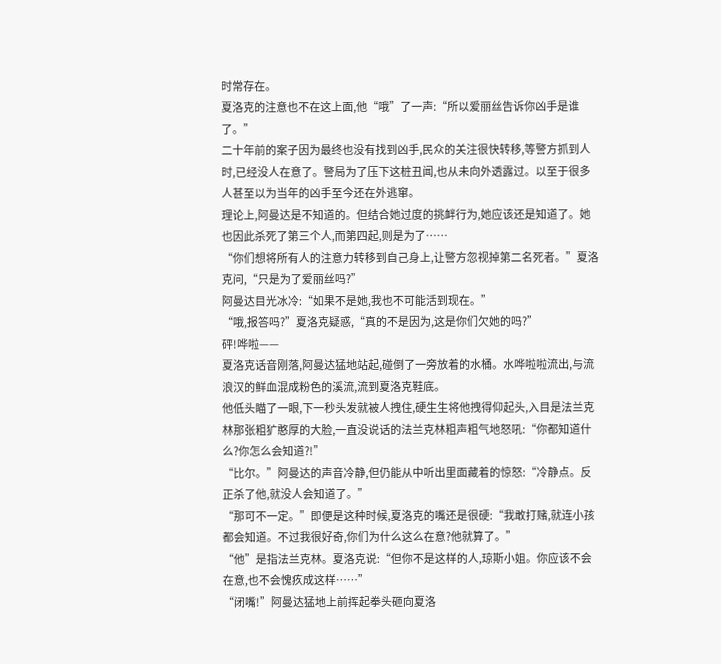时常存在。
夏洛克的注意也不在这上面,他“哦”了一声:“所以爱丽丝告诉你凶手是谁了。”
二十年前的案子因为最终也没有找到凶手,民众的关注很快转移,等警方抓到人时,已经没人在意了。警局为了压下这桩丑闻,也从未向外透露过。以至于很多人甚至以为当年的凶手至今还在外逃窜。
理论上,阿曼达是不知道的。但结合她过度的挑衅行为,她应该还是知道了。她也因此杀死了第三个人,而第四起,则是为了……
“你们想将所有人的注意力转移到自己身上,让警方忽视掉第二名死者。”夏洛克问,“只是为了爱丽丝吗?”
阿曼达目光冰冷:“如果不是她,我也不可能活到现在。”
“哦,报答吗?”夏洛克疑惑,“真的不是因为,这是你们欠她的吗?”
砰!哗啦——
夏洛克话音刚落,阿曼达猛地站起,碰倒了一旁放着的水桶。水哗啦啦流出,与流浪汉的鲜血混成粉色的溪流,流到夏洛克鞋底。
他低头瞄了一眼,下一秒头发就被人拽住,硬生生将他拽得仰起头,入目是法兰克林那张粗犷憨厚的大脸,一直没说话的法兰克林粗声粗气地怒吼:“你都知道什么?你怎么会知道?!”
“比尔。”阿曼达的声音冷静,但仍能从中听出里面藏着的惊怒:“冷静点。反正杀了他,就没人会知道了。”
“那可不一定。”即便是这种时候,夏洛克的嘴还是很硬:“我敢打赌,就连小孩都会知道。不过我很好奇,你们为什么这么在意?他就算了。”
“他”是指法兰克林。夏洛克说:“但你不是这样的人,琼斯小姐。你应该不会在意,也不会愧疚成这样……”
“闭嘴!”阿曼达猛地上前挥起拳头砸向夏洛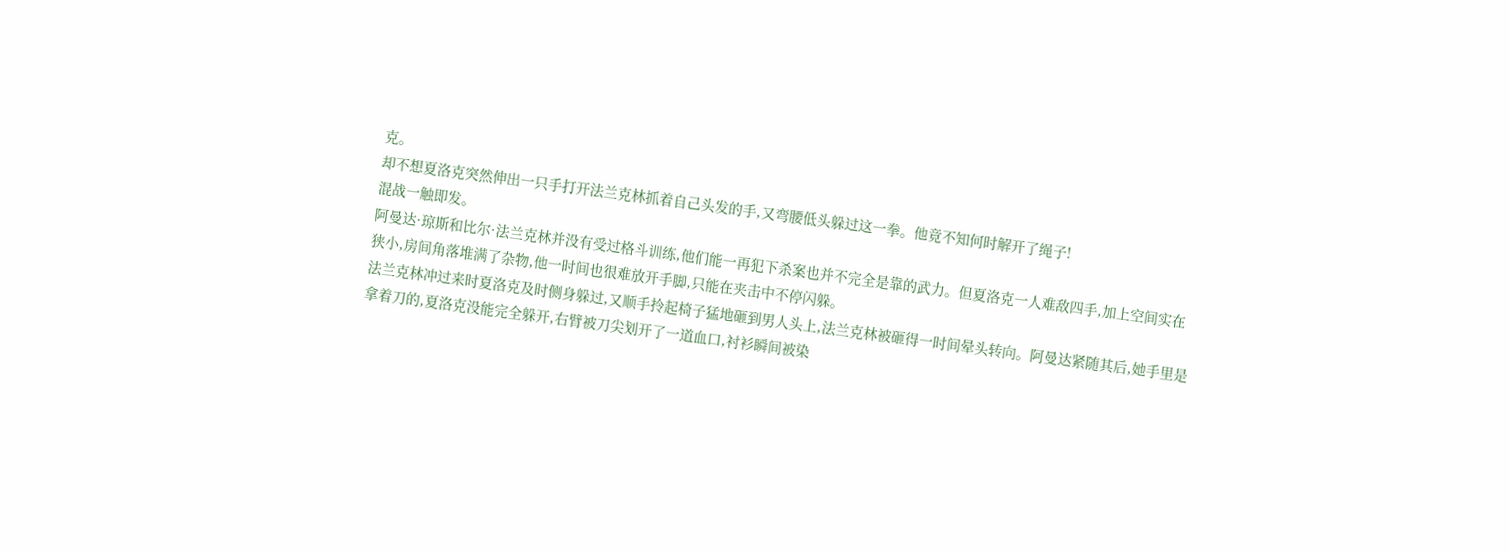克。
却不想夏洛克突然伸出一只手打开法兰克林抓着自己头发的手,又弯腰低头躲过这一拳。他竟不知何时解开了绳子!
混战一触即发。
阿曼达·琼斯和比尔·法兰克林并没有受过格斗训练,他们能一再犯下杀案也并不完全是靠的武力。但夏洛克一人难敌四手,加上空间实在狭小,房间角落堆满了杂物,他一时间也很难放开手脚,只能在夹击中不停闪躲。
法兰克林冲过来时夏洛克及时侧身躲过,又顺手拎起椅子猛地砸到男人头上,法兰克林被砸得一时间晕头转向。阿曼达紧随其后,她手里是拿着刀的,夏洛克没能完全躲开,右臂被刀尖划开了一道血口,衬衫瞬间被染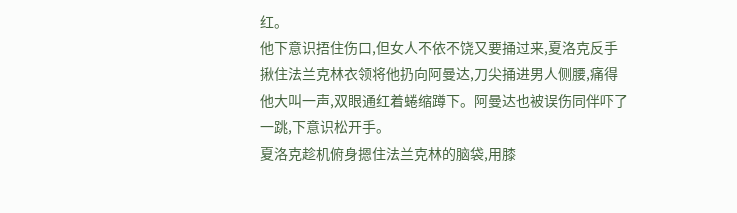红。
他下意识捂住伤口,但女人不依不饶又要捅过来,夏洛克反手揪住法兰克林衣领将他扔向阿曼达,刀尖捅进男人侧腰,痛得他大叫一声,双眼通红着蜷缩蹲下。阿曼达也被误伤同伴吓了一跳,下意识松开手。
夏洛克趁机俯身摁住法兰克林的脑袋,用膝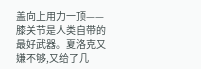盖向上用力一顶——膝关节是人类自带的最好武器。夏洛克又嫌不够,又给了几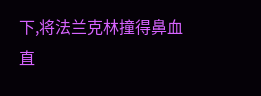下,将法兰克林撞得鼻血直